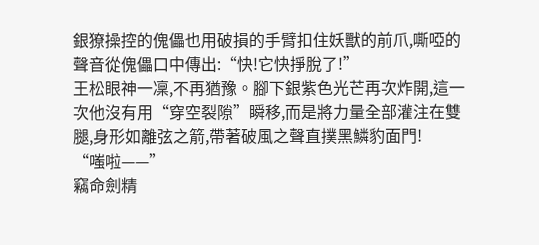銀獠操控的傀儡也用破損的手臂扣住妖獸的前爪,嘶啞的聲音從傀儡口中傳出:“快!它快掙脫了!”
王松眼神一凜,不再猶豫。腳下銀紫色光芒再次炸開,這一次他沒有用“穿空裂隙”瞬移,而是將力量全部灌注在雙腿,身形如離弦之箭,帶著破風之聲直撲黑鱗豹面門!
“嗤啦——”
竊命劍精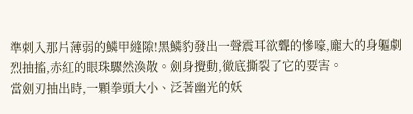準刺入那片薄弱的鱗甲縫隙!黑鱗豹發出一聲震耳欲聾的慘嚎,龐大的身軀劇烈抽搐,赤紅的眼珠驟然渙散。劍身攪動,徹底撕裂了它的要害。
當劍刃抽出時,一顆拳頭大小、泛著幽光的妖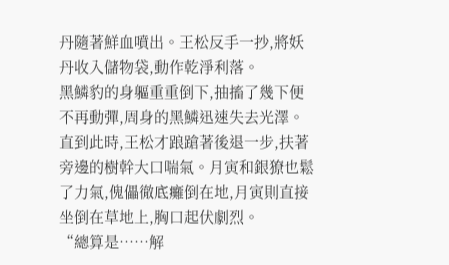丹隨著鮮血噴出。王松反手一抄,將妖丹收入儲物袋,動作乾淨利落。
黑鱗豹的身軀重重倒下,抽搐了幾下便不再動彈,周身的黑鱗迅速失去光澤。
直到此時,王松才踉蹌著後退一步,扶著旁邊的樹幹大口喘氣。月寅和銀獠也鬆了力氣,傀儡徹底癱倒在地,月寅則直接坐倒在草地上,胸口起伏劇烈。
“總算是……解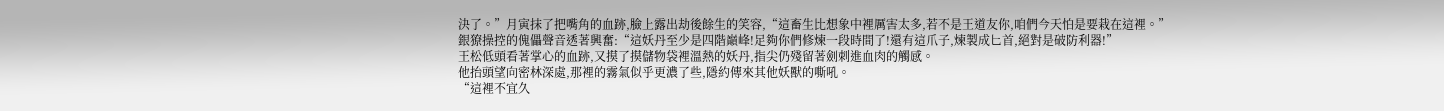決了。”月寅抹了把嘴角的血跡,臉上露出劫後餘生的笑容,“這畜生比想象中裡厲害太多,若不是王道友你,咱們今天怕是要栽在這裡。”
銀獠操控的傀儡聲音透著興奮:“這妖丹至少是四階巔峰!足夠你們修煉一段時間了!還有這爪子,煉製成匕首,絕對是破防利器!”
王松低頭看著掌心的血跡,又摸了摸儲物袋裡溫熱的妖丹,指尖仍殘留著劍刺進血肉的觸感。
他抬頭望向密林深處,那裡的霧氣似乎更濃了些,隱約傳來其他妖獸的嘶吼。
“這裡不宜久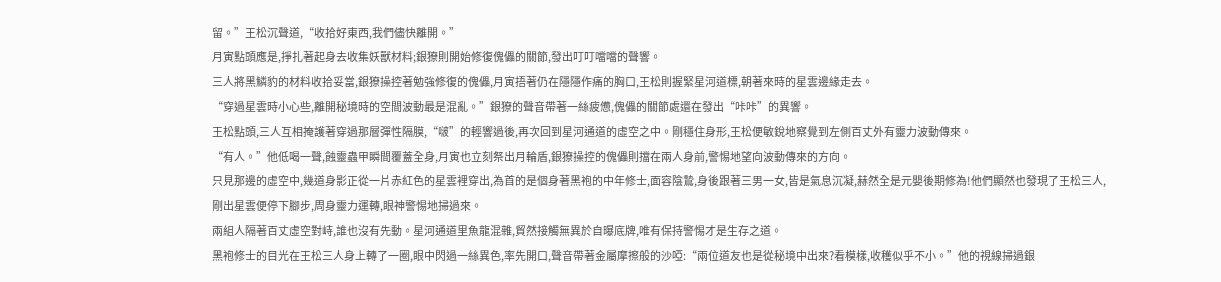留。”王松沉聲道,“收拾好東西,我們儘快離開。”
月寅點頭應是,掙扎著起身去收集妖獸材料;銀獠則開始修復傀儡的關節,發出叮叮噹噹的聲響。
三人將黑鱗豹的材料收拾妥當,銀獠操控著勉強修復的傀儡,月寅捂著仍在隱隱作痛的胸口,王松則握緊星河道標,朝著來時的星雲邊緣走去。
“穿過星雲時小心些,離開秘境時的空間波動最是混亂。”銀獠的聲音帶著一絲疲憊,傀儡的關節處還在發出“咔咔”的異響。
王松點頭,三人互相掩護著穿過那層彈性隔膜,“啵”的輕響過後,再次回到星河通道的虛空之中。剛穩住身形,王松便敏銳地察覺到左側百丈外有靈力波動傳來。
“有人。”他低喝一聲,蝕靈蟲甲瞬間覆蓋全身,月寅也立刻祭出月輪盾,銀獠操控的傀儡則擋在兩人身前,警惕地望向波動傳來的方向。
只見那邊的虛空中,幾道身影正從一片赤紅色的星雲裡穿出,為首的是個身著黑袍的中年修士,面容陰鷙,身後跟著三男一女,皆是氣息沉凝,赫然全是元嬰後期修為!他們顯然也發現了王松三人,剛出星雲便停下腳步,周身靈力運轉,眼神警惕地掃過來。
兩組人隔著百丈虛空對峙,誰也沒有先動。星河通道里魚龍混雜,貿然接觸無異於自曝底牌,唯有保持警惕才是生存之道。
黑袍修士的目光在王松三人身上轉了一圈,眼中閃過一絲異色,率先開口,聲音帶著金屬摩擦般的沙啞:“兩位道友也是從秘境中出來?看模樣,收穫似乎不小。”他的視線掃過銀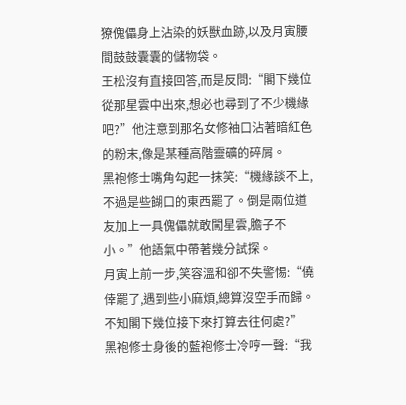獠傀儡身上沾染的妖獸血跡,以及月寅腰間鼓鼓囊囊的儲物袋。
王松沒有直接回答,而是反問:“閣下幾位從那星雲中出來,想必也尋到了不少機緣吧?”他注意到那名女修袖口沾著暗紅色的粉末,像是某種高階靈礦的碎屑。
黑袍修士嘴角勾起一抹笑:“機緣談不上,不過是些餬口的東西罷了。倒是兩位道友加上一具傀儡就敢闖星雲,膽子不小。”他語氣中帶著幾分試探。
月寅上前一步,笑容溫和卻不失警惕:“僥倖罷了,遇到些小麻煩,總算沒空手而歸。不知閣下幾位接下來打算去往何處?”
黑袍修士身後的藍袍修士冷哼一聲:“我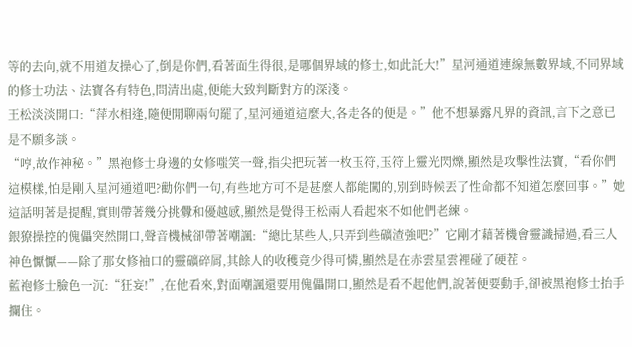等的去向,就不用道友操心了,倒是你們,看著面生得很,是哪個界域的修士,如此託大!”星河通道連線無數界域,不同界域的修士功法、法寶各有特色,問清出處,便能大致判斷對方的深淺。
王松淡淡開口:“萍水相逢,隨便閒聊兩句罷了,星河通道這麼大,各走各的便是。”他不想暴露凡界的資訊,言下之意已是不願多談。
“哼,故作神秘。”黑袍修士身邊的女修嗤笑一聲,指尖把玩著一枚玉符,玉符上靈光閃爍,顯然是攻擊性法寶,“看你們這模樣,怕是剛入星河通道吧?勸你們一句,有些地方可不是甚麼人都能闖的,別到時候丟了性命都不知道怎麼回事。”她這話明著是提醒,實則帶著幾分挑釁和優越感,顯然是覺得王松兩人看起來不如他們老練。
銀獠操控的傀儡突然開口,聲音機械卻帶著嘲諷:“總比某些人,只弄到些礦渣強吧?”它剛才藉著機會靈識掃過,看三人神色懨懨——除了那女修袖口的靈礦碎屑,其餘人的收穫竟少得可憐,顯然是在赤雲星雲裡碰了硬茬。
藍袍修士臉色一沉:“狂妄!”,在他看來,對面嘲諷還要用傀儡開口,顯然是看不起他們,說著便要動手,卻被黑袍修士抬手攔住。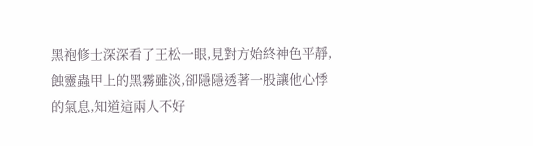黑袍修士深深看了王松一眼,見對方始終神色平靜,蝕靈蟲甲上的黑霧雖淡,卻隱隱透著一股讓他心悸的氣息,知道這兩人不好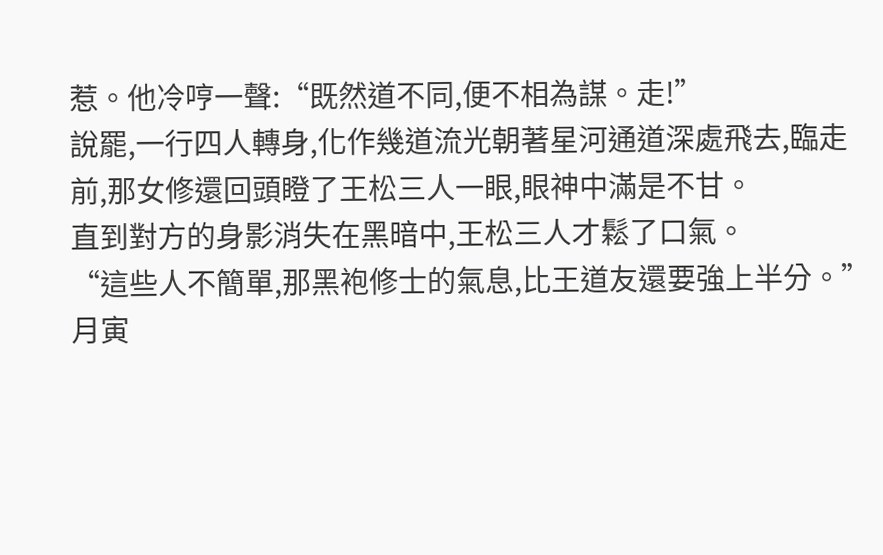惹。他冷哼一聲:“既然道不同,便不相為謀。走!”
說罷,一行四人轉身,化作幾道流光朝著星河通道深處飛去,臨走前,那女修還回頭瞪了王松三人一眼,眼神中滿是不甘。
直到對方的身影消失在黑暗中,王松三人才鬆了口氣。
“這些人不簡單,那黑袍修士的氣息,比王道友還要強上半分。”月寅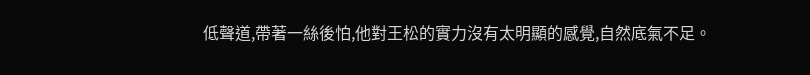低聲道,帶著一絲後怕,他對王松的實力沒有太明顯的感覺,自然底氣不足。